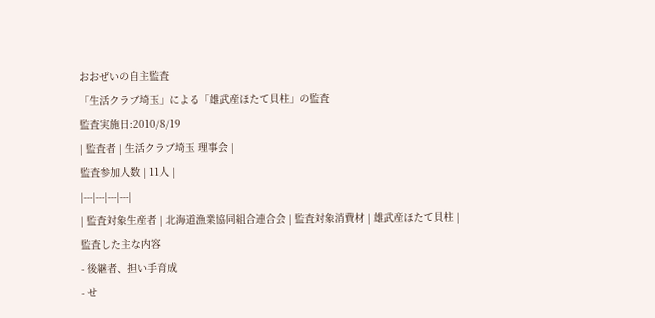おおぜいの自主監査
「生活クラブ埼玉」による「雄武産ほたて貝柱」の監査
監査実施日:2010/8/19
| 監査者 | 生活クラブ埼玉 理事会 |
監査参加人数 | 11人 |
|---|---|---|---|
| 監査対象生産者 | 北海道漁業協同組合連合会 | 監査対象消費材 | 雄武産ほたて貝柱 |
監査した主な内容
- 後継者、担い手育成
- せ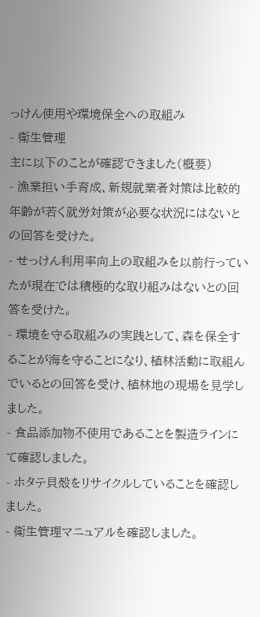っけん使用や環境保全への取組み
- 衛生管理
主に以下のことが確認できました(概要)
- 漁業担い手育成、新規就業者対策は比較的年齢が若く就労対策が必要な状況にはないとの回答を受けた。
- せっけん利用率向上の取組みを以前行っていたが現在では積極的な取り組みはないとの回答を受けた。
- 環境を守る取組みの実践として、森を保全することが海を守ることになり、植林活動に取組んでいるとの回答を受け、植林地の現場を見学しました。
- 食品添加物不使用であることを製造ラインにて確認しました。
- ホタテ貝殻をリサイクルしていることを確認しました。
- 衛生管理マニュアルを確認しました。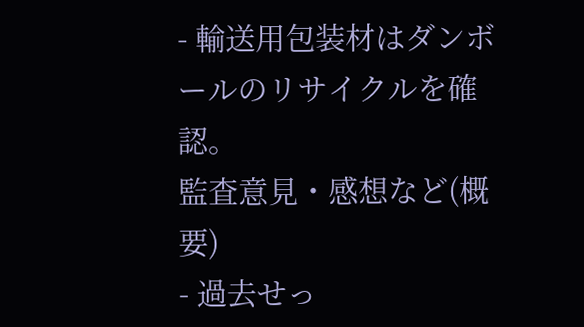- 輸送用包装材はダンボールのリサイクルを確認。
監査意見・感想など(概要)
- 過去せっ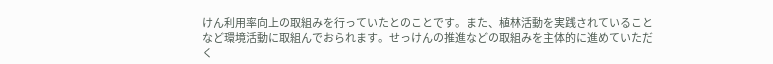けん利用率向上の取組みを行っていたとのことです。また、植林活動を実践されていることなど環境活動に取組んでおられます。せっけんの推進などの取組みを主体的に進めていただく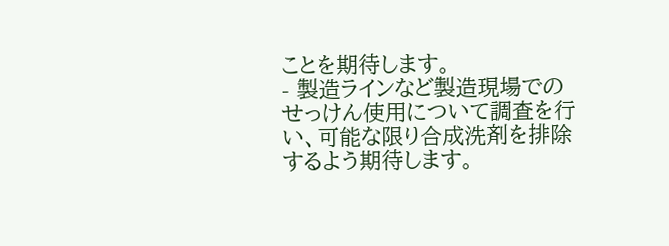ことを期待します。
- 製造ラインなど製造現場でのせっけん使用について調査を行い、可能な限り合成洗剤を排除するよう期待します。